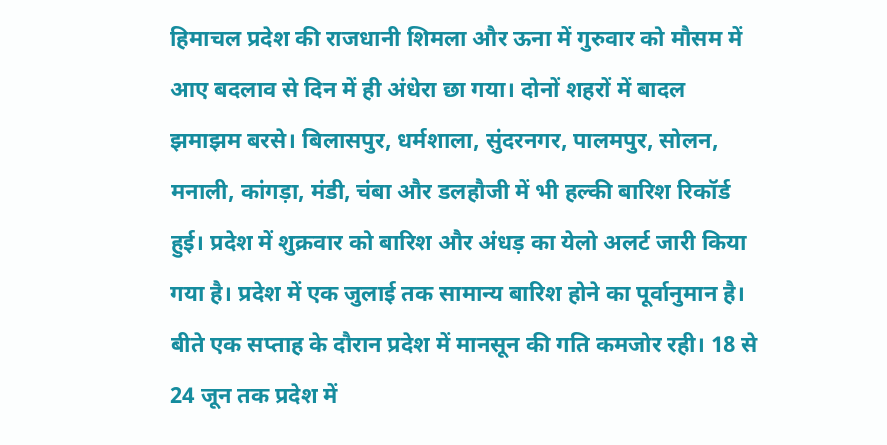हिमाचल प्रदेश की राजधानी शिमला और ऊना में गुरुवार को मौसम में आए बदलाव से दिन में ही अंधेरा छा गया। दोनों शहरों में बादल झमाझम बरसे। बिलासपुर, धर्मशाला, सुंदरनगर, पालमपुर, सोलन, मनाली, कांगड़ा, मंडी, चंबा और डलहौजी में भी हल्की बारिश रिकॉर्ड हुई। प्रदेश में शुक्रवार को बारिश और अंधड़ का येलो अलर्ट जारी किया गया है। प्रदेश में एक जुलाई तक सामान्य बारिश होने का पूर्वानुमान है।
बीते एक सप्ताह के दौरान प्रदेश में मानसून की गति कमजोर रही। 18 से 24 जून तक प्रदेश में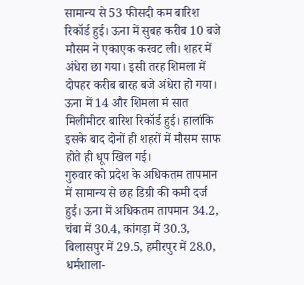सामान्य से 53 फीसदी कम बारिश रिकॉर्ड हुई। ऊना में सुबह करीब 10 बजे मौसम ने एकाएक करवट ली। शहर में अंधेरा छा गया। इसी तरह शिमला में दोपहर करीब बारह बजे अंधेरा हो गया। ऊना में 14 और शिमला मं सात मिलीमीटर बारिश रिकॉर्ड हुई। हालांकि इसके बाद दोनों ही शहरों में मौसम साफ होते ही धूप खिल गई।
गुरुवार को प्रदेश के अधिकतम तापमान में सामान्य से छह डिग्री की कमी दर्ज हुई। ऊना में अधिकतम तापमान 34.2, चंबा में 30.4, कांगड़ा में 30.3, बिलासपुर में 29.5, हमीरपुर में 28.0, धर्मशाला-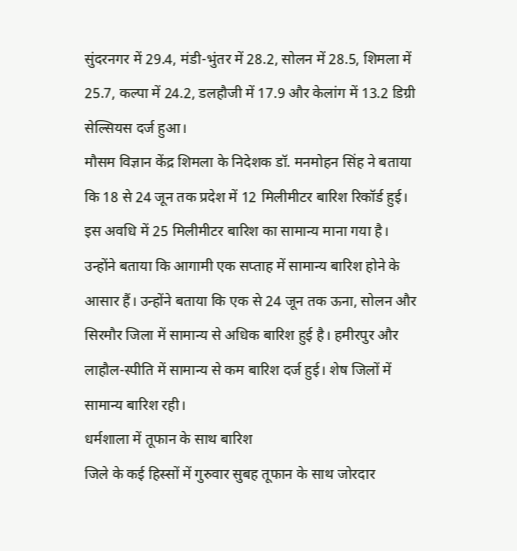सुंदरनगर में 29.4, मंडी-भुंतर में 28.2, सोलन में 28.5, शिमला में 25.7, कल्पा में 24.2, डलहौजी में 17.9 और केलांग में 13.2 डिग्री सेल्सियस दर्ज हुआ।
मौसम विज्ञान केंद्र शिमला के निदेशक डॉ. मनमोहन सिंह ने बताया कि 18 से 24 जून तक प्रदेश में 12 मिलीमीटर बारिश रिकॉर्ड हुई। इस अवधि में 25 मिलीमीटर बारिश का सामान्य माना गया है। उन्होंने बताया कि आगामी एक सप्ताह में सामान्य बारिश होने के आसार हैं। उन्होंने बताया कि एक से 24 जून तक ऊना, सोलन और सिरमौर जिला में सामान्य से अधिक बारिश हुई है। हमीरपुर और लाहौल-स्पीति में सामान्य से कम बारिश दर्ज हुई। शेष जिलों में सामान्य बारिश रही।
धर्मशाला में तूफान के साथ बारिश
जिले के कई हिस्सों में गुरुवार सुबह तूफान के साथ जोरदार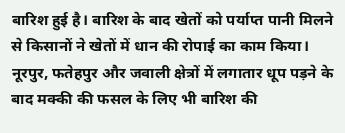बारिश हुई है। बारिश के बाद खेतों को पर्याप्त पानी मिलने से किसानों ने खेतों में धान की रोपाई का काम किया। नूरपुर, फतेहपुर और जवाली क्षेत्रों में लगातार धूप पड़ने के बाद मक्की की फसल के लिए भी बारिश की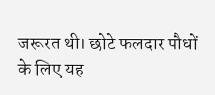जरूरत थी। छोटे फलदार पौधों के लिए यह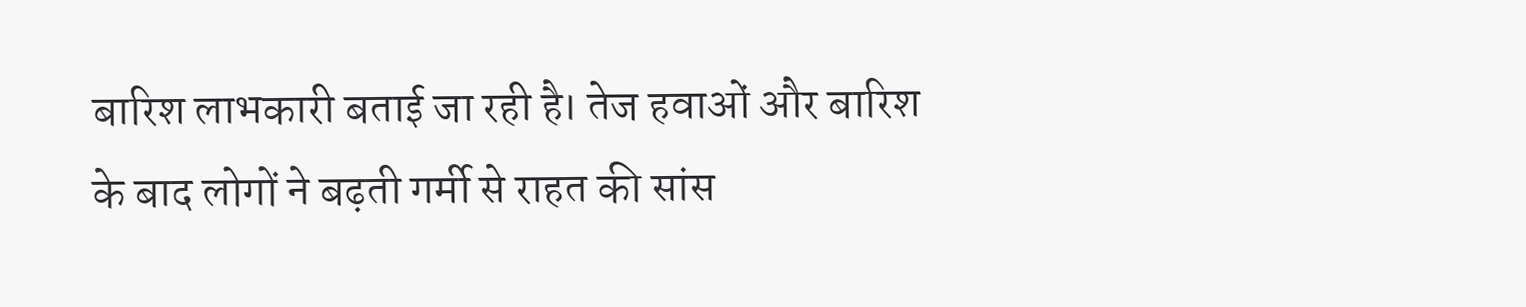बारिश लाभकारी बताई जा रही है। तेज हवाओं और बारिश के बाद लोगों ने बढ़ती गर्मी से राहत की सांस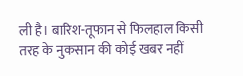ली है। बारिश-तूफान से फिलहाल किसी तरह के नुकसान की कोई खबर नहीं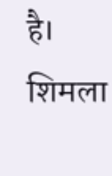है।
शिमला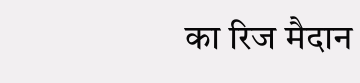का रिज मैदान